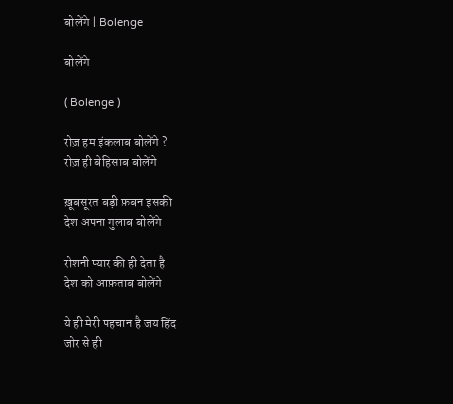बोलेंगे | Bolenge

बोलेंगे

( Bolenge )

रोज़ हम इंकलाब बोलेंगे ?
रोज़ ही बेहिसाब बोलेंगे

ख़ूबसूरत बड़ी फ़बन इसकी
देश अपना गुलाब बोलेंगे

रोशनी प्यार की ही देता है
देश को आफ़ताब बोलेंगे

ये ही मेरी पहचान है जय हिंद
जोर से ही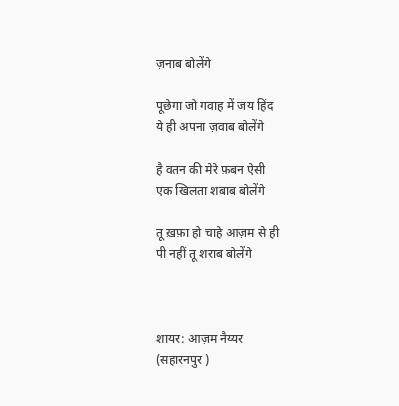ज़नाब बोलेंगे

पूछेगा जो गवाह में जय हिंद
ये ही अपना ज़वाब बोलेंगे

है वतन की मेरे फ़बन ऐसी
एक खिलता शबाब बोलेंगे

तू ख़फ़ा हो चाहे आज़म से ही
पी नहीं तू शराब बोलेंगे



शायर: आज़म नैय्यर
(सहारनपुर )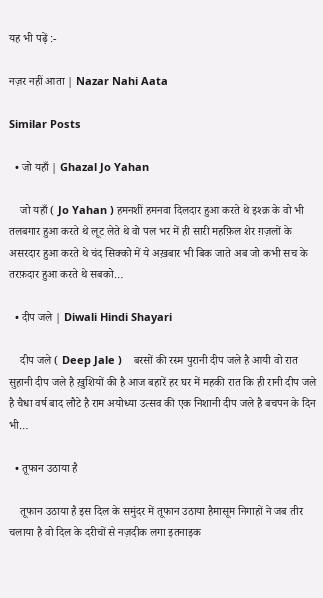यह भी पढ़ें :-

नज़र नहीं आता | Nazar Nahi Aata

Similar Posts

  • जो यहाँ | Ghazal Jo Yahan

    जो यहाँ ( Jo Yahan ) हमनशीं हमनवा दिलदार हुआ करते थे इश्क़ के वो भी तलबगार हुआ करते थे लूट लेते थे वो पल भर में ही सारी महफ़िल शेर ग़ज़लों के असरदार हुआ करते थे चंद सिक्को में ये अख़बार भी बिक जाते अब जो कभी सच के तरफ़दार हुआ करते थे सबको…

  • दीप जले | Diwali Hindi Shayari

    दीप जले ( Deep Jale )    बरसों की रस्म पुरानी दीप जले है आयी वो रात सुहानी दीप जले है ख़ुशियों की है आज बहारें हर घर में महकी रात कि ही रानी दीप जले है चैधा वर्ष बाद लौटे है राम अयोध्या उत्सव की एक निशानी दीप जले है बचपन के दिन भी…

  • तूफान उठाया है

    तूफान उठाया है इस दिल के समुंदर में तूफान उठाया हैमासूम निगाहों ने जब तीर चलाया है वो दिल के दरीचों से नज़दीक लगा इतनाइक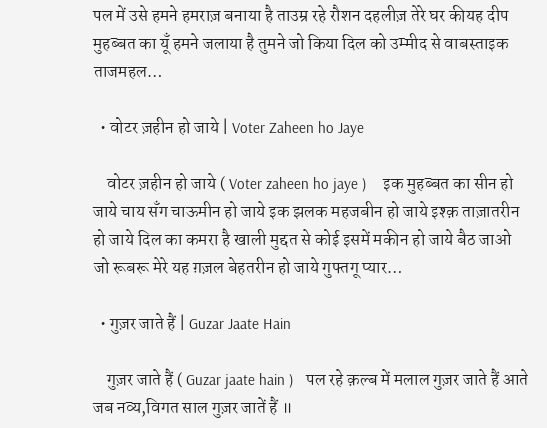पल में उसे हमने हमराज़ बनाया है ताउम्र रहे रौशन दहलीज़ तेरे घर कीयह दीप मुहब्बत का यूँ हमने जलाया है तुमने जो किया दिल को उम्मीद से वाबस्ताइक ताजमहल…

  • वोटर ज़हीन हो जाये | Voter Zaheen ho Jaye

    वोटर ज़हीन हो जाये ( Voter zaheen ho jaye )    इक मुहब्बत का सीन हो जाये चाय सँग चाऊमीन हो जाये इक झलक महजबीन हो जाये इश्क़ ताज़ातरीन हो जाये दिल का कमरा है खाली मुद्दत से कोई इसमें मकीन हो जाये बैठ जाओ जो रूबरू मेरे यह ग़ज़ल बेहतरीन हो जाये गुफ्तगू प्यार…

  • गुज़र जाते हैं | Guzar Jaate Hain

    गुज़र जाते हैं ( Guzar jaate hain )   पल रहे क़ल्ब में मलाल गुज़र जाते हैं आते जब नव्य,विगत साल गुज़र जातें हैं ॥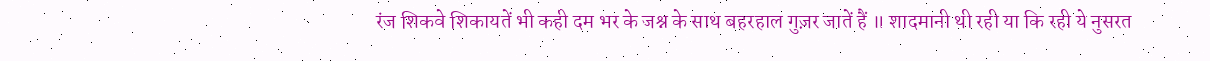रंज शिकवे शिकायतें भी कही दम भर के जश्न के साथ बहरहाल गुज़र जातें हैं ॥ शादमानी थी रही या कि रही ये नुसरत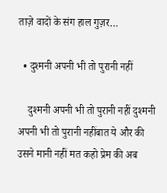ताज़े वादों के संग हाल गुज़र…

  • दुश्मनी अपनी भी तो पुरानी नहीं

    दुश्मनी अपनी भी तो पुरानी नहीं दुश्मनी अपनी भी तो पुरानी नहींबात ये और की उसने मानी नहीं मत कहो प्रेम की अब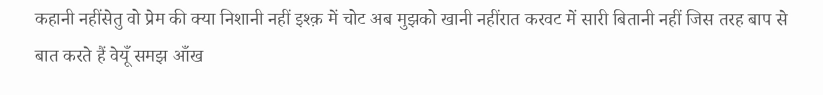कहानी नहींसेतु वो प्रेम की क्या निशानी नहीं इश्क़ में चोट अब मुझको खानी नहींरात करवट में सारी बितानी नहीं जिस तरह बाप से बात करते हैं वेयूँ समझ आँख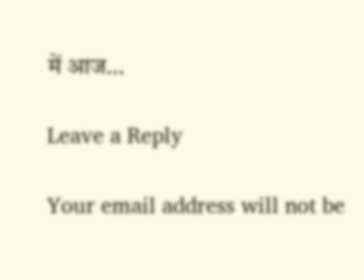में आज…

Leave a Reply

Your email address will not be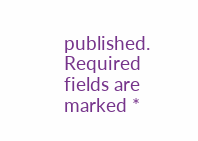published. Required fields are marked *